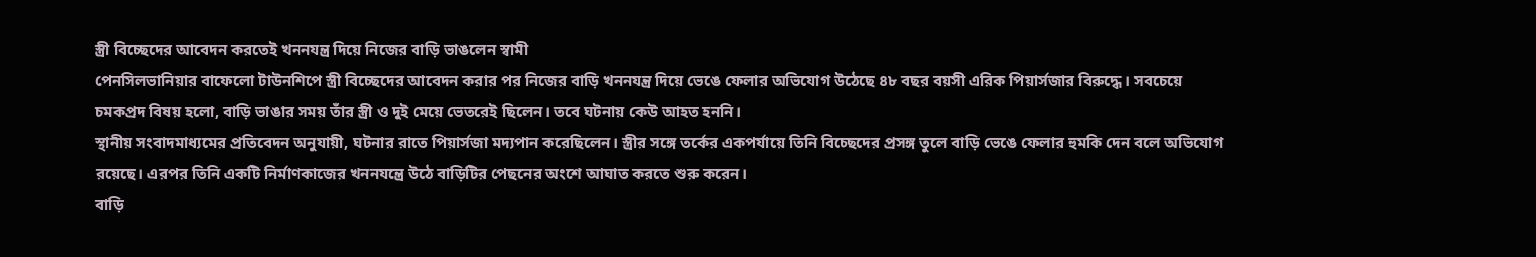স্ত্রী বিচ্ছেদের আবেদন করতেই খননযন্ত্র দিয়ে নিজের বাড়ি ভাঙলেন স্বামী
পেনসিলভানিয়ার বাফেলো টাউনশিপে স্ত্রী বিচ্ছেদের আবেদন করার পর নিজের বাড়ি খননযন্ত্র দিয়ে ভেঙে ফেলার অভিযোগ উঠেছে ৪৮ বছর বয়সী এরিক পিয়ার্সজার বিরুদ্ধে। সবচেয়ে চমকপ্রদ বিষয় হলো, বাড়ি ভাঙার সময় তাঁর স্ত্রী ও দুই মেয়ে ভেতরেই ছিলেন। তবে ঘটনায় কেউ আহত হননি।
স্থানীয় সংবাদমাধ্যমের প্রতিবেদন অনুযায়ী, ঘটনার রাতে পিয়ার্সজা মদ্যপান করেছিলেন। স্ত্রীর সঙ্গে তর্কের একপর্যায়ে তিনি বিচ্ছেদের প্রসঙ্গ তুলে বাড়ি ভেঙে ফেলার হুমকি দেন বলে অভিযোগ রয়েছে। এরপর তিনি একটি নির্মাণকাজের খননযন্ত্রে উঠে বাড়িটির পেছনের অংশে আঘাত করতে শুরু করেন।
বাড়ি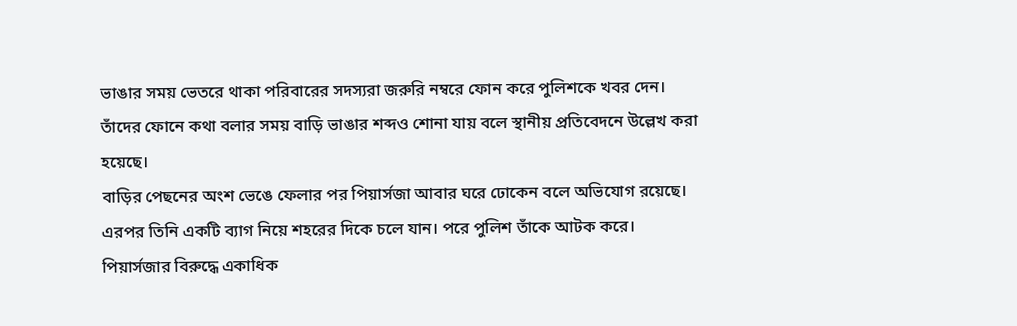ভাঙার সময় ভেতরে থাকা পরিবারের সদস্যরা জরুরি নম্বরে ফোন করে পুলিশকে খবর দেন। তাঁদের ফোনে কথা বলার সময় বাড়ি ভাঙার শব্দও শোনা যায় বলে স্থানীয় প্রতিবেদনে উল্লেখ করা হয়েছে।
বাড়ির পেছনের অংশ ভেঙে ফেলার পর পিয়ার্সজা আবার ঘরে ঢোকেন বলে অভিযোগ রয়েছে। এরপর তিনি একটি ব্যাগ নিয়ে শহরের দিকে চলে যান। পরে পুলিশ তাঁকে আটক করে।
পিয়ার্সজার বিরুদ্ধে একাধিক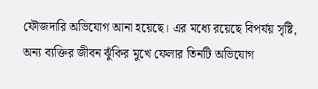ফৌজদারি অভিযোগ আনা হয়েছে। এর মধ্যে রয়েছে বিপর্যয় সৃষ্টি, অন্য ব্যক্তির জীবন ঝুঁকির মুখে ফেলার তিনটি অভিযোগ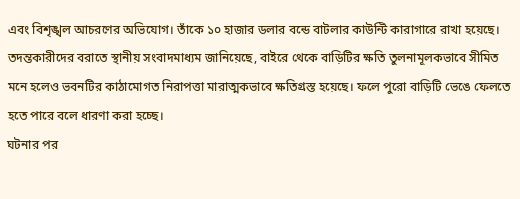এবং বিশৃঙ্খল আচরণের অভিযোগ। তাঁকে ১০ হাজার ডলার বন্ডে বাটলার কাউন্টি কারাগারে রাখা হয়েছে।
তদন্তকারীদের বরাতে স্থানীয় সংবাদমাধ্যম জানিয়েছে, বাইরে থেকে বাড়িটির ক্ষতি তুলনামূলকভাবে সীমিত মনে হলেও ভবনটির কাঠামোগত নিরাপত্তা মারাত্মকভাবে ক্ষতিগ্রস্ত হয়েছে। ফলে পুরো বাড়িটি ভেঙে ফেলতে হতে পারে বলে ধারণা করা হচ্ছে।
ঘটনার পর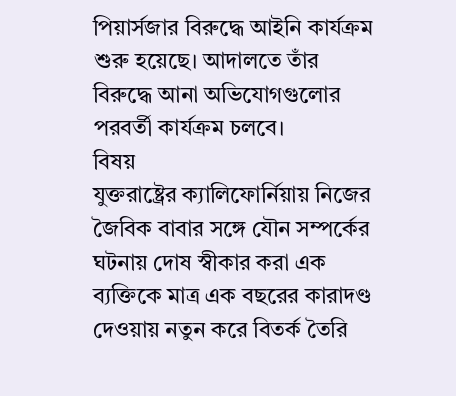পিয়ার্সজার বিরুদ্ধে আইনি কার্যক্রম শুরু হয়েছে। আদালতে তাঁর বিরুদ্ধে আনা অভিযোগগুলোর পরবর্তী কার্যক্রম চলবে।
বিষয়
যুক্তরাষ্ট্রের ক্যালিফোর্নিয়ায় নিজের জৈবিক বাবার সঙ্গে যৌন সম্পর্কের ঘটনায় দোষ স্বীকার করা এক ব্যক্তিকে মাত্র এক বছরের কারাদণ্ড দেওয়ায় নতুন করে বিতর্ক তৈরি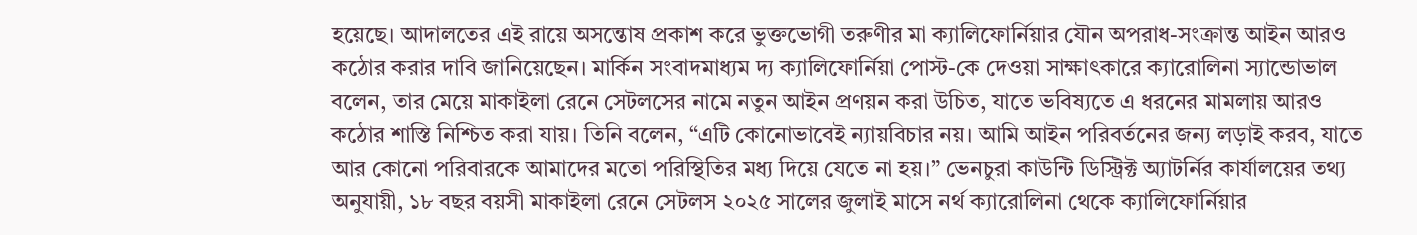হয়েছে। আদালতের এই রায়ে অসন্তোষ প্রকাশ করে ভুক্তভোগী তরুণীর মা ক্যালিফোর্নিয়ার যৌন অপরাধ-সংক্রান্ত আইন আরও কঠোর করার দাবি জানিয়েছেন। মার্কিন সংবাদমাধ্যম দ্য ক্যালিফোর্নিয়া পোস্ট-কে দেওয়া সাক্ষাৎকারে ক্যারোলিনা স্যান্ডোভাল বলেন, তার মেয়ে মাকাইলা রেনে সেটলসের নামে নতুন আইন প্রণয়ন করা উচিত, যাতে ভবিষ্যতে এ ধরনের মামলায় আরও কঠোর শাস্তি নিশ্চিত করা যায়। তিনি বলেন, “এটি কোনোভাবেই ন্যায়বিচার নয়। আমি আইন পরিবর্তনের জন্য লড়াই করব, যাতে আর কোনো পরিবারকে আমাদের মতো পরিস্থিতির মধ্য দিয়ে যেতে না হয়।” ভেনচুরা কাউন্টি ডিস্ট্রিক্ট অ্যাটর্নির কার্যালয়ের তথ্য অনুযায়ী, ১৮ বছর বয়সী মাকাইলা রেনে সেটলস ২০২৫ সালের জুলাই মাসে নর্থ ক্যারোলিনা থেকে ক্যালিফোর্নিয়ার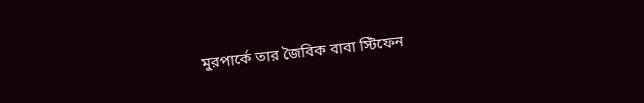মুরপার্কে তার জৈবিক বাবা স্টিফেন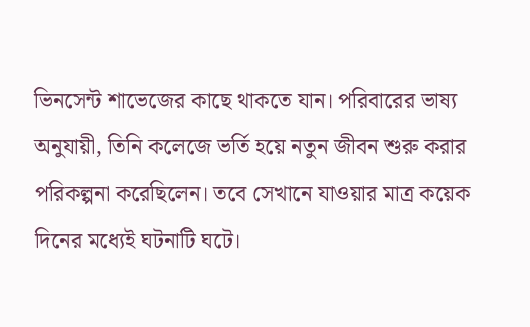ভিনসেন্ট শাভেজের কাছে থাকতে যান। পরিবারের ভাষ্য অনুযায়ী, তিনি কলেজে ভর্তি হয়ে নতুন জীবন শুরু করার পরিকল্পনা করেছিলেন। তবে সেখানে যাওয়ার মাত্র কয়েক দিনের মধ্যেই ঘটনাটি ঘটে।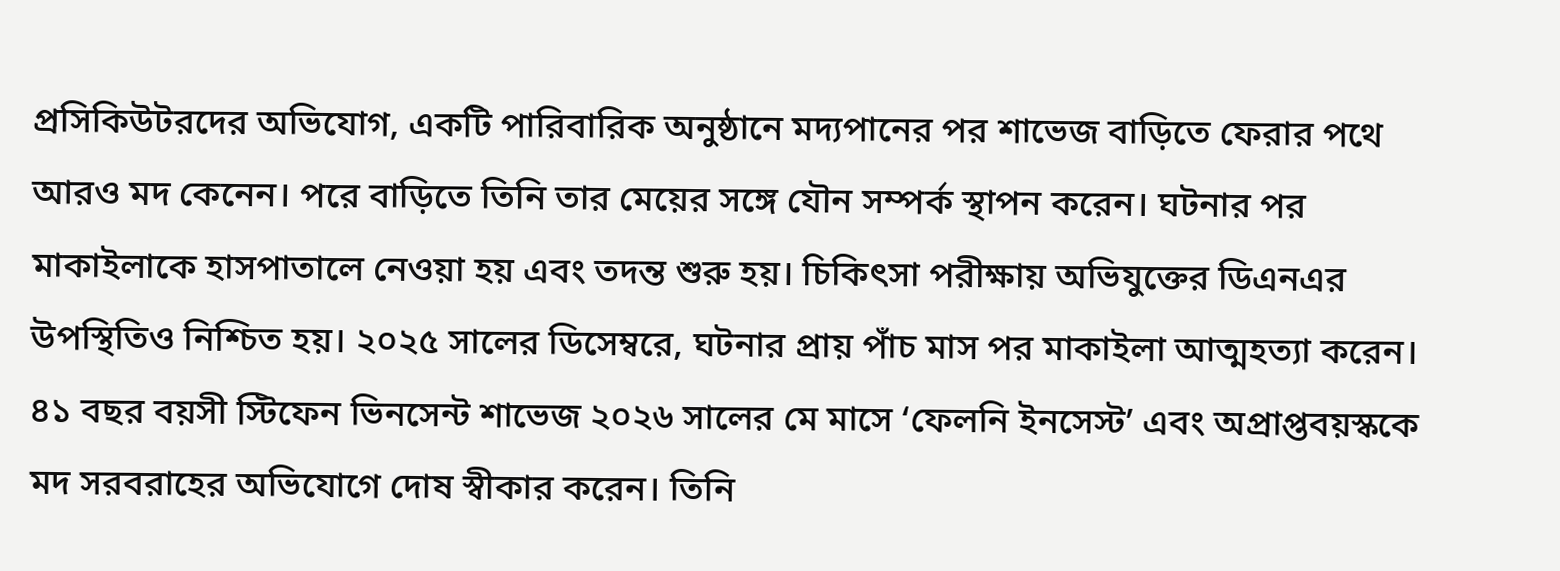প্রসিকিউটরদের অভিযোগ, একটি পারিবারিক অনুষ্ঠানে মদ্যপানের পর শাভেজ বাড়িতে ফেরার পথে আরও মদ কেনেন। পরে বাড়িতে তিনি তার মেয়ের সঙ্গে যৌন সম্পর্ক স্থাপন করেন। ঘটনার পর মাকাইলাকে হাসপাতালে নেওয়া হয় এবং তদন্ত শুরু হয়। চিকিৎসা পরীক্ষায় অভিযুক্তের ডিএনএর উপস্থিতিও নিশ্চিত হয়। ২০২৫ সালের ডিসেম্বরে, ঘটনার প্রায় পাঁচ মাস পর মাকাইলা আত্মহত্যা করেন। ৪১ বছর বয়সী স্টিফেন ভিনসেন্ট শাভেজ ২০২৬ সালের মে মাসে ‘ফেলনি ইনসেস্ট’ এবং অপ্রাপ্তবয়স্ককে মদ সরবরাহের অভিযোগে দোষ স্বীকার করেন। তিনি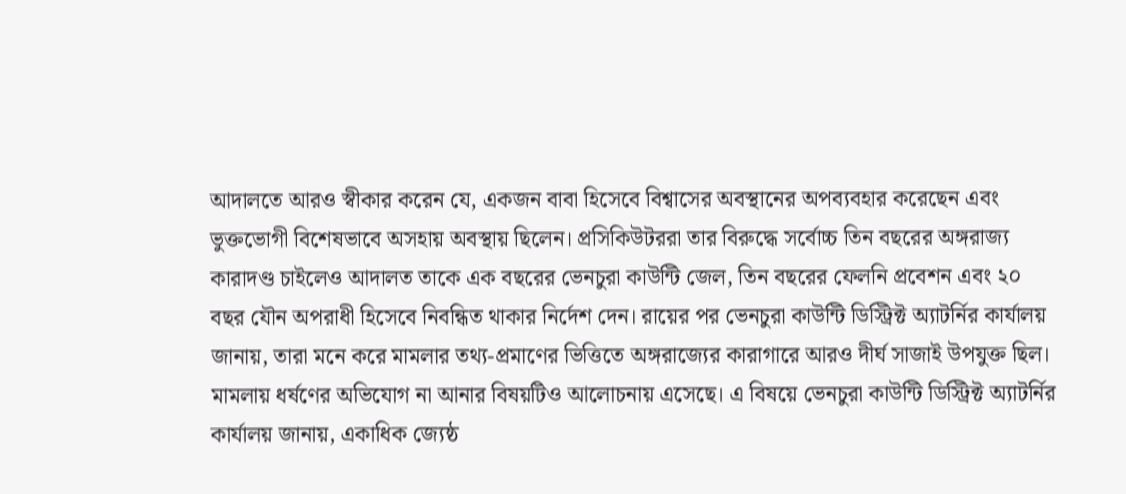আদালতে আরও স্বীকার করেন যে, একজন বাবা হিসেবে বিশ্বাসের অবস্থানের অপব্যবহার করেছেন এবং ভুক্তভোগী বিশেষভাবে অসহায় অবস্থায় ছিলেন। প্রসিকিউটররা তার বিরুদ্ধে সর্বোচ্চ তিন বছরের অঙ্গরাজ্য কারাদণ্ড চাইলেও আদালত তাকে এক বছরের ভেনচুরা কাউন্টি জেল, তিন বছরের ফেলনি প্রবেশন এবং ২০ বছর যৌন অপরাধী হিসেবে নিবন্ধিত থাকার নির্দেশ দেন। রায়ের পর ভেনচুরা কাউন্টি ডিস্ট্রিক্ট অ্যাটর্নির কার্যালয় জানায়, তারা মনে করে মামলার তথ্য-প্রমাণের ভিত্তিতে অঙ্গরাজ্যের কারাগারে আরও দীর্ঘ সাজাই উপযুক্ত ছিল। মামলায় ধর্ষণের অভিযোগ না আনার বিষয়টিও আলোচনায় এসেছে। এ বিষয়ে ভেনচুরা কাউন্টি ডিস্ট্রিক্ট অ্যাটর্নির কার্যালয় জানায়, একাধিক জ্যেষ্ঠ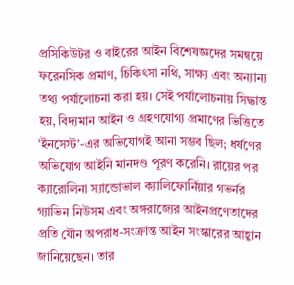প্রসিকিউটর ও বাইরের আইন বিশেষজ্ঞদের সমন্বয়ে ফরেনসিক প্রমাণ, চিকিৎসা নথি, সাক্ষ্য এবং অন্যান্য তথ্য পর্যালোচনা করা হয়। সেই পর্যালোচনায় সিদ্ধান্ত হয়, বিদ্যমান আইন ও গ্রহণযোগ্য প্রমাণের ভিত্তিতে ‘ইনসেস্ট’-এর অভিযোগই আনা সম্ভব ছিল; ধর্ষণের অভিযোগ আইনি মানদণ্ড পূরণ করেনি। রায়ের পর ক্যারোলিনা স্যান্ডোভাল ক্যালিফোর্নিয়ার গভর্নর গ্যাভিন নিউসম এবং অঙ্গরাজ্যের আইনপ্রণেতাদের প্রতি যৌন অপরাধ-সংক্রান্ত আইন সংস্কারের আহ্বান জানিয়েছেন। তার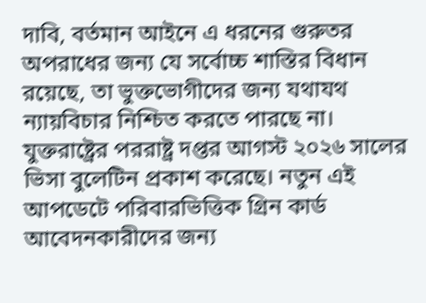দাবি, বর্তমান আইনে এ ধরনের গুরুতর অপরাধের জন্য যে সর্বোচ্চ শাস্তির বিধান রয়েছে, তা ভুক্তভোগীদের জন্য যথাযথ ন্যায়বিচার নিশ্চিত করতে পারছে না।
যুক্তরাষ্ট্রের পররাষ্ট্র দপ্তর আগস্ট ২০২৬ সালের ভিসা বুলেটিন প্রকাশ করেছে। নতুন এই আপডেটে পরিবারভিত্তিক গ্রিন কার্ড আবেদনকারীদের জন্য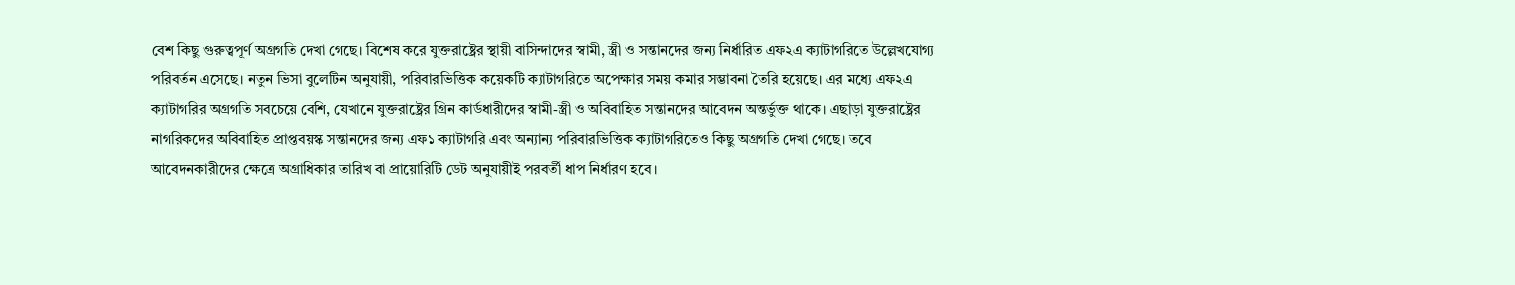বেশ কিছু গুরুত্বপূর্ণ অগ্রগতি দেখা গেছে। বিশেষ করে যুক্তরাষ্ট্রের স্থায়ী বাসিন্দাদের স্বামী, স্ত্রী ও সন্তানদের জন্য নির্ধারিত এফ২এ ক্যাটাগরিতে উল্লেখযোগ্য পরিবর্তন এসেছে। নতুন ভিসা বুলেটিন অনুযায়ী, পরিবারভিত্তিক কয়েকটি ক্যাটাগরিতে অপেক্ষার সময় কমার সম্ভাবনা তৈরি হয়েছে। এর মধ্যে এফ২এ ক্যাটাগরির অগ্রগতি সবচেয়ে বেশি, যেখানে যুক্তরাষ্ট্রের গ্রিন কার্ডধারীদের স্বামী-স্ত্রী ও অবিবাহিত সন্তানদের আবেদন অন্তর্ভুক্ত থাকে। এছাড়া যুক্তরাষ্ট্রের নাগরিকদের অবিবাহিত প্রাপ্তবয়স্ক সন্তানদের জন্য এফ১ ক্যাটাগরি এবং অন্যান্য পরিবারভিত্তিক ক্যাটাগরিতেও কিছু অগ্রগতি দেখা গেছে। তবে আবেদনকারীদের ক্ষেত্রে অগ্রাধিকার তারিখ বা প্রায়োরিটি ডেট অনুযায়ীই পরবর্তী ধাপ নির্ধারণ হবে।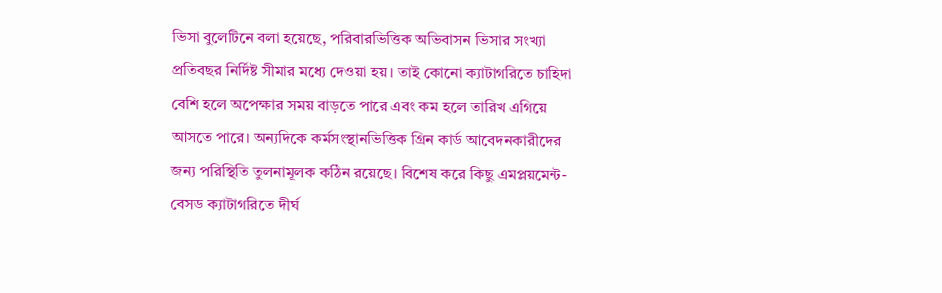ভিসা বুলেটিনে বলা হয়েছে, পরিবারভিত্তিক অভিবাসন ভিসার সংখ্যা প্রতিবছর নির্দিষ্ট সীমার মধ্যে দেওয়া হয়। তাই কোনো ক্যাটাগরিতে চাহিদা বেশি হলে অপেক্ষার সময় বাড়তে পারে এবং কম হলে তারিখ এগিয়ে আসতে পারে। অন্যদিকে কর্মসংস্থানভিত্তিক গ্রিন কার্ড আবেদনকারীদের জন্য পরিস্থিতি তুলনামূলক কঠিন রয়েছে। বিশেষ করে কিছু এমপ্লয়মেন্ট-বেসড ক্যাটাগরিতে দীর্ঘ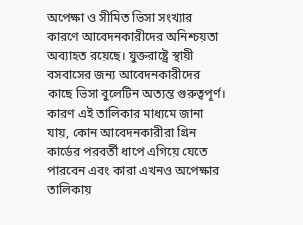অপেক্ষা ও সীমিত ভিসা সংখ্যার কারণে আবেদনকারীদের অনিশ্চয়তা অব্যাহত রয়েছে। যুক্তরাষ্ট্রে স্থায়ী বসবাসের জন্য আবেদনকারীদের কাছে ভিসা বুলেটিন অত্যন্ত গুরুত্বপূর্ণ। কারণ এই তালিকার মাধ্যমে জানা যায়, কোন আবেদনকারীরা গ্রিন কার্ডের পরবর্তী ধাপে এগিয়ে যেতে পারবেন এবং কারা এখনও অপেক্ষার তালিকায়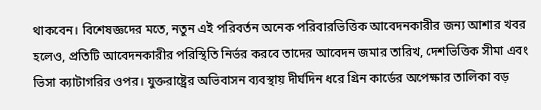থাকবেন। বিশেষজ্ঞদের মতে, নতুন এই পরিবর্তন অনেক পরিবারভিত্তিক আবেদনকারীর জন্য আশার খবর হলেও, প্রতিটি আবেদনকারীর পরিস্থিতি নির্ভর করবে তাদের আবেদন জমার তারিখ, দেশভিত্তিক সীমা এবং ভিসা ক্যাটাগরির ওপর। যুক্তরাষ্ট্রের অভিবাসন ব্যবস্থায় দীর্ঘদিন ধরে গ্রিন কার্ডের অপেক্ষার তালিকা বড়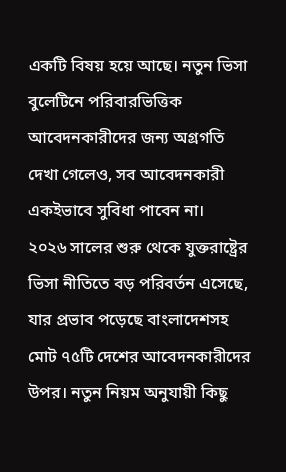একটি বিষয় হয়ে আছে। নতুন ভিসা বুলেটিনে পরিবারভিত্তিক আবেদনকারীদের জন্য অগ্রগতি দেখা গেলেও, সব আবেদনকারী একইভাবে সুবিধা পাবেন না।
২০২৬ সালের শুরু থেকে যুক্তরাষ্ট্রের ভিসা নীতিতে বড় পরিবর্তন এসেছে, যার প্রভাব পড়েছে বাংলাদেশসহ মোট ৭৫টি দেশের আবেদনকারীদের উপর। নতুন নিয়ম অনুযায়ী কিছু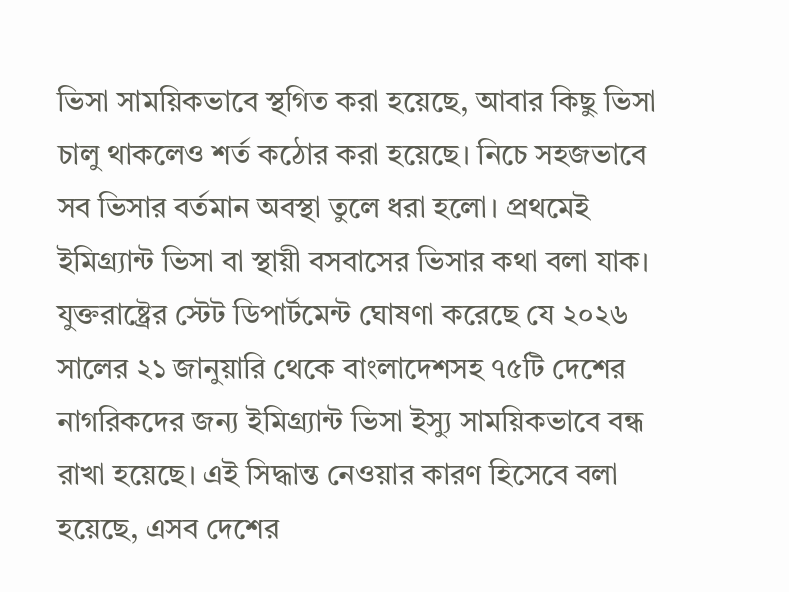ভিসা সাময়িকভাবে স্থগিত করা হয়েছে, আবার কিছু ভিসা চালু থাকলেও শর্ত কঠোর করা হয়েছে। নিচে সহজভাবে সব ভিসার বর্তমান অবস্থা তুলে ধরা হলো। প্রথমেই ইমিগ্র্যান্ট ভিসা বা স্থায়ী বসবাসের ভিসার কথা বলা যাক। যুক্তরাষ্ট্রের স্টেট ডিপার্টমেন্ট ঘোষণা করেছে যে ২০২৬ সালের ২১ জানুয়ারি থেকে বাংলাদেশসহ ৭৫টি দেশের নাগরিকদের জন্য ইমিগ্র্যান্ট ভিসা ইস্যু সাময়িকভাবে বন্ধ রাখা হয়েছে। এই সিদ্ধান্ত নেওয়ার কারণ হিসেবে বলা হয়েছে, এসব দেশের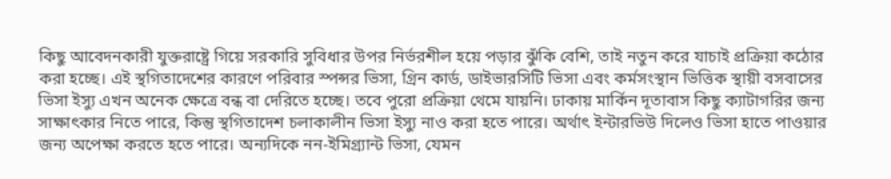কিছু আবেদনকারী যুক্তরাষ্ট্রে গিয়ে সরকারি সুবিধার উপর নির্ভরশীল হয়ে পড়ার ঝুঁকি বেশি, তাই নতুন করে যাচাই প্রক্রিয়া কঠোর করা হচ্ছে। এই স্থগিতাদেশের কারণে পরিবার স্পন্সর ভিসা, গ্রিন কার্ড, ডাইভারসিটি ভিসা এবং কর্মসংস্থান ভিত্তিক স্থায়ী বসবাসের ভিসা ইস্যু এখন অনেক ক্ষেত্রে বন্ধ বা দেরিতে হচ্ছে। তবে পুরো প্রক্রিয়া থেমে যায়নি। ঢাকায় মার্কিন দূতাবাস কিছু ক্যাটাগরির জন্য সাক্ষাৎকার নিতে পারে, কিন্তু স্থগিতাদেশ চলাকালীন ভিসা ইস্যু নাও করা হতে পারে। অর্থাৎ ইন্টারভিউ দিলেও ভিসা হাতে পাওয়ার জন্য অপেক্ষা করতে হতে পারে। অন্যদিকে নন-ইমিগ্র্যান্ট ভিসা, যেমন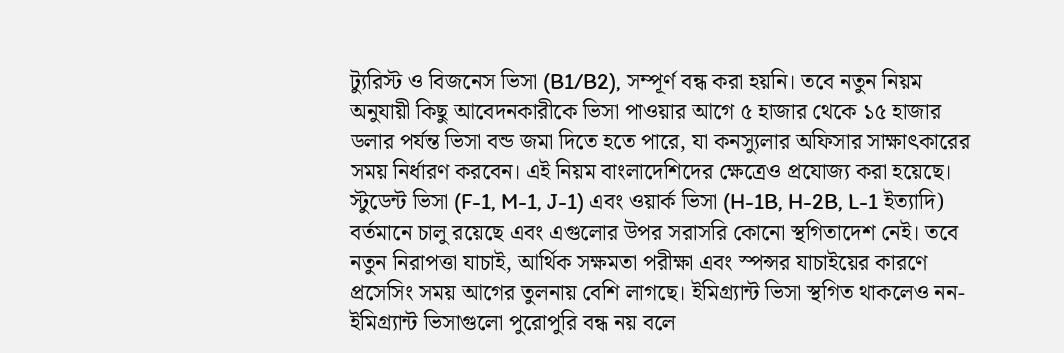ট্যুরিস্ট ও বিজনেস ভিসা (B1/B2), সম্পূর্ণ বন্ধ করা হয়নি। তবে নতুন নিয়ম অনুযায়ী কিছু আবেদনকারীকে ভিসা পাওয়ার আগে ৫ হাজার থেকে ১৫ হাজার ডলার পর্যন্ত ভিসা বন্ড জমা দিতে হতে পারে, যা কনস্যুলার অফিসার সাক্ষাৎকারের সময় নির্ধারণ করবেন। এই নিয়ম বাংলাদেশিদের ক্ষেত্রেও প্রযোজ্য করা হয়েছে। স্টুডেন্ট ভিসা (F-1, M-1, J-1) এবং ওয়ার্ক ভিসা (H-1B, H-2B, L-1 ইত্যাদি) বর্তমানে চালু রয়েছে এবং এগুলোর উপর সরাসরি কোনো স্থগিতাদেশ নেই। তবে নতুন নিরাপত্তা যাচাই, আর্থিক সক্ষমতা পরীক্ষা এবং স্পন্সর যাচাইয়ের কারণে প্রসেসিং সময় আগের তুলনায় বেশি লাগছে। ইমিগ্র্যান্ট ভিসা স্থগিত থাকলেও নন-ইমিগ্র্যান্ট ভিসাগুলো পুরোপুরি বন্ধ নয় বলে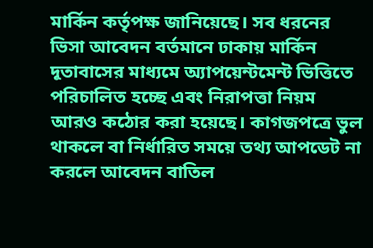মার্কিন কর্তৃপক্ষ জানিয়েছে। সব ধরনের ভিসা আবেদন বর্তমানে ঢাকায় মার্কিন দূতাবাসের মাধ্যমে অ্যাপয়েন্টমেন্ট ভিত্তিতে পরিচালিত হচ্ছে এবং নিরাপত্তা নিয়ম আরও কঠোর করা হয়েছে। কাগজপত্রে ভুল থাকলে বা নির্ধারিত সময়ে তথ্য আপডেট না করলে আবেদন বাতিল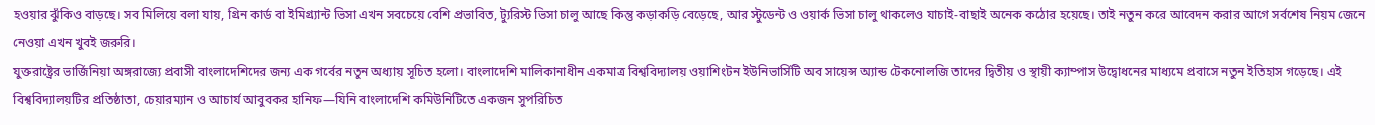হওয়ার ঝুঁকিও বাড়ছে। সব মিলিয়ে বলা যায়, গ্রিন কার্ড বা ইমিগ্র্যান্ট ভিসা এখন সবচেয়ে বেশি প্রভাবিত, ট্যুরিস্ট ভিসা চালু আছে কিন্তু কড়াকড়ি বেড়েছে, আর স্টুডেন্ট ও ওয়ার্ক ভিসা চালু থাকলেও যাচাই-বাছাই অনেক কঠোর হয়েছে। তাই নতুন করে আবেদন করার আগে সর্বশেষ নিয়ম জেনে নেওয়া এখন খুবই জরুরি।
যুক্তরাষ্ট্রের ভার্জিনিয়া অঙ্গরাজ্যে প্রবাসী বাংলাদেশিদের জন্য এক গর্বের নতুন অধ্যায় সূচিত হলো। বাংলাদেশি মালিকানাধীন একমাত্র বিশ্ববিদ্যালয় ওয়াশিংটন ইউনিভার্সিটি অব সায়েন্স অ্যান্ড টেকনোলজি তাদের দ্বিতীয় ও স্থায়ী ক্যাম্পাস উদ্বোধনের মাধ্যমে প্রবাসে নতুন ইতিহাস গড়েছে। এই বিশ্ববিদ্যালয়টির প্রতিষ্ঠাতা, চেয়ারম্যান ও আচার্য আবুবকর হানিফ—যিনি বাংলাদেশি কমিউনিটিতে একজন সুপরিচিত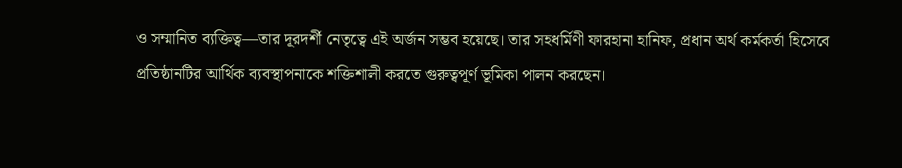ও সম্মানিত ব্যক্তিত্ব—তার দূরদর্শী নেতৃত্বে এই অর্জন সম্ভব হয়েছে। তার সহধর্মিণী ফারহানা হানিফ, প্রধান অর্থ কর্মকর্তা হিসেবে প্রতিষ্ঠানটির আর্থিক ব্যবস্থাপনাকে শক্তিশালী করতে গুরুত্বপূর্ণ ভূমিকা পালন করছেন।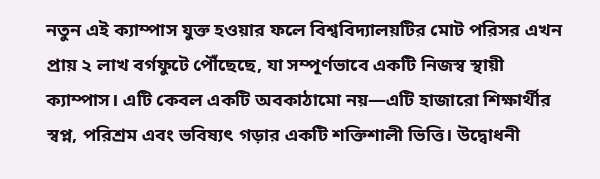নতুন এই ক্যাম্পাস যুক্ত হওয়ার ফলে বিশ্ববিদ্যালয়টির মোট পরিসর এখন প্রায় ২ লাখ বর্গফুটে পৌঁছেছে, যা সম্পূর্ণভাবে একটি নিজস্ব স্থায়ী ক্যাম্পাস। এটি কেবল একটি অবকাঠামো নয়—এটি হাজারো শিক্ষার্থীর স্বপ্ন, পরিশ্রম এবং ভবিষ্যৎ গড়ার একটি শক্তিশালী ভিত্তি। উদ্বোধনী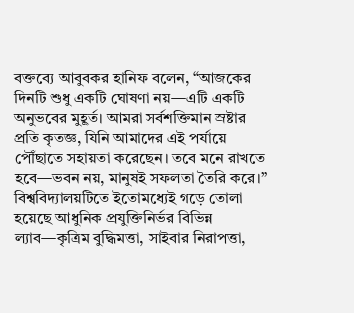বক্তব্যে আবুবকর হানিফ বলেন, “আজকের দিনটি শুধু একটি ঘোষণা নয়—এটি একটি অনুভবের মুহূর্ত। আমরা সর্বশক্তিমান স্রষ্টার প্রতি কৃতজ্ঞ, যিনি আমাদের এই পর্যায়ে পৌঁছাতে সহায়তা করেছেন। তবে মনে রাখতে হবে—ভবন নয়, মানুষই সফলতা তৈরি করে।” বিশ্ববিদ্যালয়টিতে ইতোমধ্যেই গড়ে তোলা হয়েছে আধুনিক প্রযুক্তিনির্ভর বিভিন্ন ল্যাব—কৃত্রিম বুদ্ধিমত্তা, সাইবার নিরাপত্তা,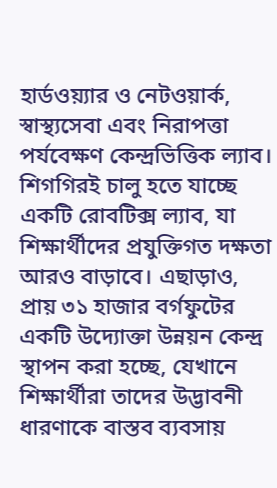হার্ডওয়্যার ও নেটওয়ার্ক, স্বাস্থ্যসেবা এবং নিরাপত্তা পর্যবেক্ষণ কেন্দ্রভিত্তিক ল্যাব। শিগগিরই চালু হতে যাচ্ছে একটি রোবটিক্স ল্যাব, যা শিক্ষার্থীদের প্রযুক্তিগত দক্ষতা আরও বাড়াবে। এছাড়াও, প্রায় ৩১ হাজার বর্গফুটের একটি উদ্যোক্তা উন্নয়ন কেন্দ্র স্থাপন করা হচ্ছে, যেখানে শিক্ষার্থীরা তাদের উদ্ভাবনী ধারণাকে বাস্তব ব্যবসায়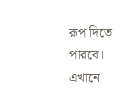রূপ দিতে পারবে। এখানে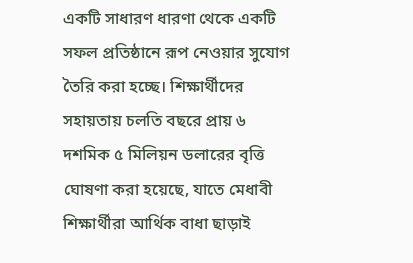একটি সাধারণ ধারণা থেকে একটি সফল প্রতিষ্ঠানে রূপ নেওয়ার সুযোগ তৈরি করা হচ্ছে। শিক্ষার্থীদের সহায়তায় চলতি বছরে প্রায় ৬ দশমিক ৫ মিলিয়ন ডলারের বৃত্তি ঘোষণা করা হয়েছে, যাতে মেধাবী শিক্ষার্থীরা আর্থিক বাধা ছাড়াই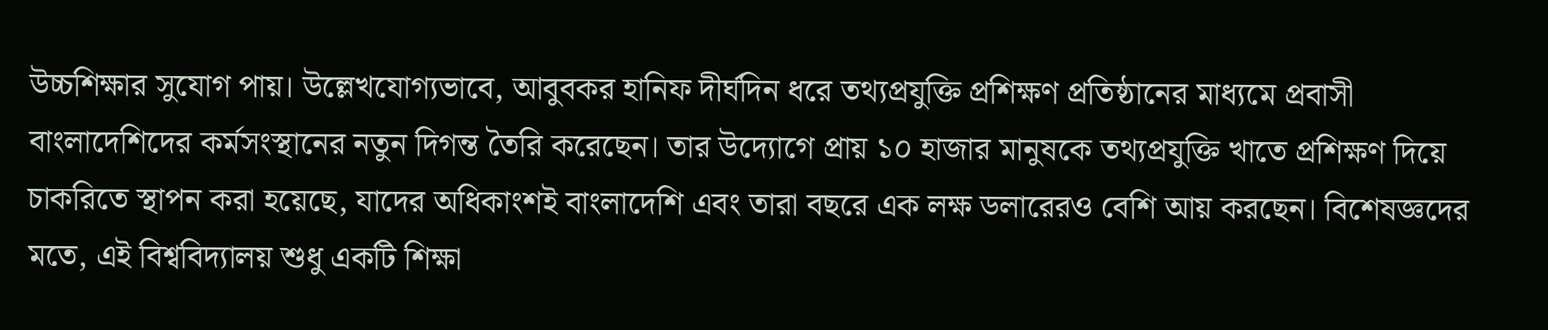উচ্চশিক্ষার সুযোগ পায়। উল্লেখযোগ্যভাবে, আবুবকর হানিফ দীর্ঘদিন ধরে তথ্যপ্রযুক্তি প্রশিক্ষণ প্রতিষ্ঠানের মাধ্যমে প্রবাসী বাংলাদেশিদের কর্মসংস্থানের নতুন দিগন্ত তৈরি করেছেন। তার উদ্যোগে প্রায় ১০ হাজার মানুষকে তথ্যপ্রযুক্তি খাতে প্রশিক্ষণ দিয়ে চাকরিতে স্থাপন করা হয়েছে, যাদের অধিকাংশই বাংলাদেশি এবং তারা বছরে এক লক্ষ ডলারেরও বেশি আয় করছেন। বিশেষজ্ঞদের মতে, এই বিশ্ববিদ্যালয় শুধু একটি শিক্ষা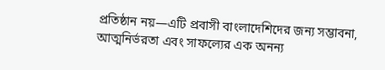প্রতিষ্ঠান নয়—এটি প্রবাসী বাংলাদেশিদের জন্য সম্ভাবনা, আত্মনির্ভরতা এবং সাফল্যের এক অনন্য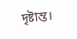দৃষ্টান্ত।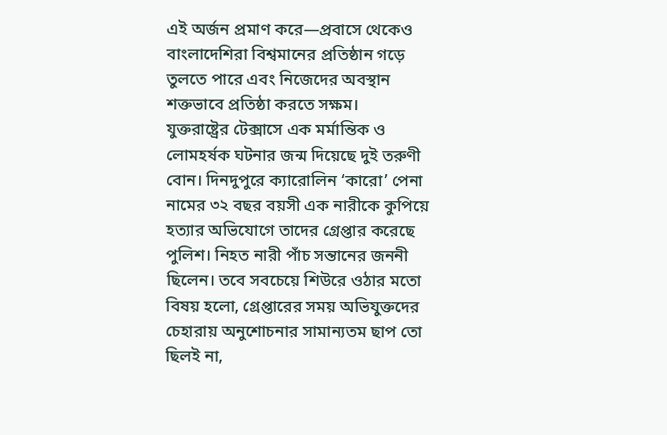এই অর্জন প্রমাণ করে—প্রবাসে থেকেও বাংলাদেশিরা বিশ্বমানের প্রতিষ্ঠান গড়ে তুলতে পারে এবং নিজেদের অবস্থান শক্তভাবে প্রতিষ্ঠা করতে সক্ষম।
যুক্তরাষ্ট্রের টেক্সাসে এক মর্মান্তিক ও লোমহর্ষক ঘটনার জন্ম দিয়েছে দুই তরুণী বোন। দিনদুপুরে ক্যারোলিন ‘কারো’ পেনা নামের ৩২ বছর বয়সী এক নারীকে কুপিয়ে হত্যার অভিযোগে তাদের গ্রেপ্তার করেছে পুলিশ। নিহত নারী পাঁচ সন্তানের জননী ছিলেন। তবে সবচেয়ে শিউরে ওঠার মতো বিষয় হলো, গ্রেপ্তারের সময় অভিযুক্তদের চেহারায় অনুশোচনার সামান্যতম ছাপ তো ছিলই না,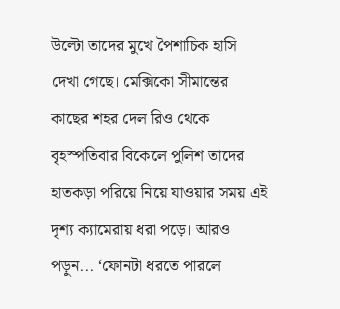উল্টো তাদের মুখে পৈশাচিক হাসি দেখা গেছে। মেক্সিকো সীমান্তের কাছের শহর দেল রিও থেকে বৃহস্পতিবার বিকেলে পুলিশ তাদের হাতকড়া পরিয়ে নিয়ে যাওয়ার সময় এই দৃশ্য ক্যামেরায় ধরা পড়ে। আরও পড়ুন... ‘ফোনটা ধরতে পারলে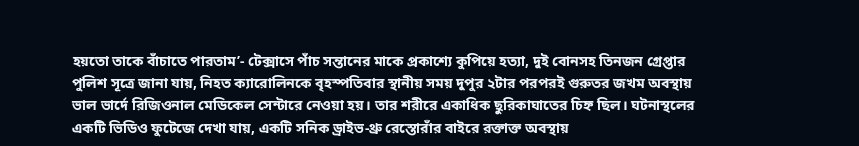হয়তো তাকে বাঁচাতে পারতাম’- টেক্সাসে পাঁচ সন্তানের মাকে প্রকাশ্যে কুপিয়ে হত্যা, দুই বোনসহ তিনজন গ্রেপ্তার পুলিশ সূত্রে জানা যায়, নিহত ক্যারোলিনকে বৃহস্পতিবার স্থানীয় সময় দুপুর ২টার পরপরই গুরুতর জখম অবস্থায় ভাল ভার্দে রিজিওনাল মেডিকেল সেন্টারে নেওয়া হয়। তার শরীরে একাধিক ছুরিকাঘাতের চিহ্ন ছিল। ঘটনাস্থলের একটি ভিডিও ফুটেজে দেখা যায়, একটি সনিক ড্রাইভ-থ্রু রেস্তোরাঁর বাইরে রক্তাক্ত অবস্থায়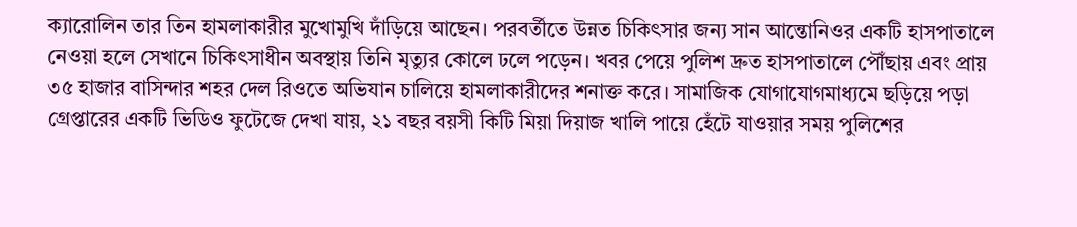ক্যারোলিন তার তিন হামলাকারীর মুখোমুখি দাঁড়িয়ে আছেন। পরবর্তীতে উন্নত চিকিৎসার জন্য সান আন্তোনিওর একটি হাসপাতালে নেওয়া হলে সেখানে চিকিৎসাধীন অবস্থায় তিনি মৃত্যুর কোলে ঢলে পড়েন। খবর পেয়ে পুলিশ দ্রুত হাসপাতালে পৌঁছায় এবং প্রায় ৩৫ হাজার বাসিন্দার শহর দেল রিওতে অভিযান চালিয়ে হামলাকারীদের শনাক্ত করে। সামাজিক যোগাযোগমাধ্যমে ছড়িয়ে পড়া গ্রেপ্তারের একটি ভিডিও ফুটেজে দেখা যায়, ২১ বছর বয়সী কিটি মিয়া দিয়াজ খালি পায়ে হেঁটে যাওয়ার সময় পুলিশের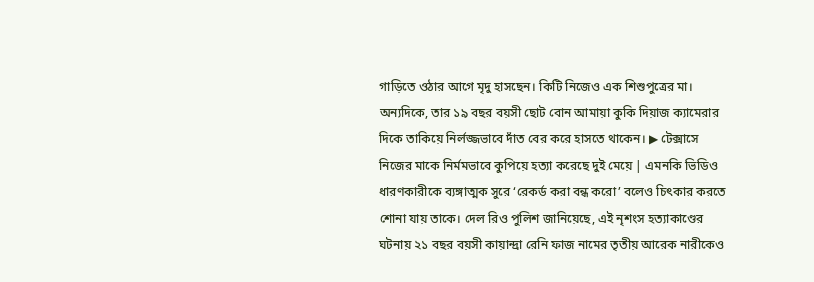গাড়িতে ওঠার আগে মৃদু হাসছেন। কিটি নিজেও এক শিশুপুত্রের মা। অন্যদিকে, তার ১৯ বছর বয়সী ছোট বোন আমায়া কুকি দিয়াজ ক্যামেরার দিকে তাকিয়ে নির্লজ্জভাবে দাঁত বের করে হাসতে থাকেন। ▶ টেক্সাসে নিজের মাকে নির্মমভাবে কুপিয়ে হত্যা করেছে দুই মেয়ে | এমনকি ভিডিও ধারণকারীকে ব্যঙ্গাত্মক সুরে ‘রেকর্ড করা বন্ধ করো’ বলেও চিৎকার করতে শোনা যায় তাকে। দেল রিও পুলিশ জানিয়েছে, এই নৃশংস হত্যাকাণ্ডের ঘটনায় ২১ বছর বয়সী কায়ান্দ্রা রেনি ফাজ নামের তৃতীয় আরেক নারীকেও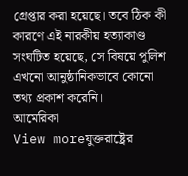গ্রেপ্তার করা হয়েছে। তবে ঠিক কী কারণে এই নারকীয় হত্যাকাণ্ড সংঘটিত হয়েছে, সে বিষয়ে পুলিশ এখনো আনুষ্ঠানিকভাবে কোনো তথ্য প্রকাশ করেনি।
আমেরিকা
View moreযুক্তরাষ্ট্রের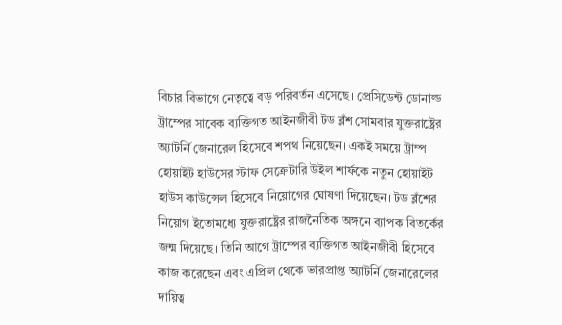বিচার বিভাগে নেতৃত্বে বড় পরিবর্তন এসেছে। প্রেসিডেন্ট ডোনাল্ড ট্রাম্পের সাবেক ব্যক্তিগত আইনজীবী টড ব্লঁশ সোমবার যুক্তরাষ্ট্রের অ্যাটর্নি জেনারেল হিসেবে শপথ নিয়েছেন। একই সময়ে ট্রাম্প হোয়াইট হাউসের স্টাফ সেক্রেটারি উইল শার্ফকে নতুন হোয়াইট হাউস কাউন্সেল হিসেবে নিয়োগের ঘোষণা দিয়েছেন। টড ব্লঁশের নিয়োগ ইতোমধ্যে যুক্তরাষ্ট্রের রাজনৈতিক অঙ্গনে ব্যাপক বিতর্কের জন্ম দিয়েছে। তিনি আগে ট্রাম্পের ব্যক্তিগত আইনজীবী হিসেবে কাজ করেছেন এবং এপ্রিল থেকে ভারপ্রাপ্ত অ্যাটর্নি জেনারেলের দায়িত্ব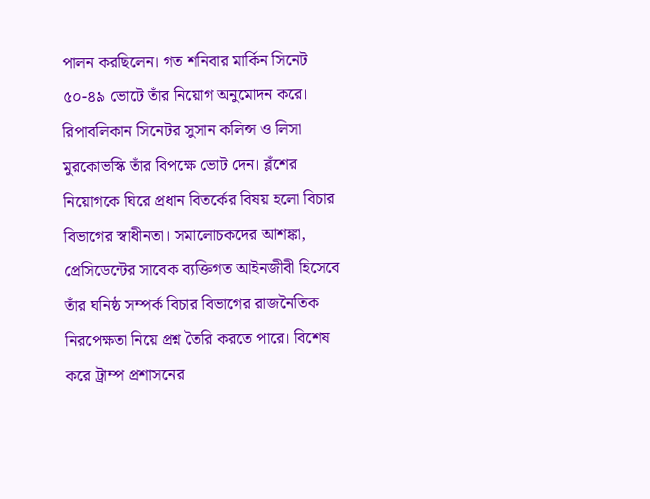পালন করছিলেন। গত শনিবার মার্কিন সিনেট ৫০-৪৯ ভোটে তাঁর নিয়োগ অনুমোদন করে। রিপাবলিকান সিনেটর সুসান কলিন্স ও লিসা মুরকোভস্কি তাঁর বিপক্ষে ভোট দেন। ব্লঁশের নিয়োগকে ঘিরে প্রধান বিতর্কের বিষয় হলো বিচার বিভাগের স্বাধীনতা। সমালোচকদের আশঙ্কা, প্রেসিডেন্টের সাবেক ব্যক্তিগত আইনজীবী হিসেবে তাঁর ঘনিষ্ঠ সম্পর্ক বিচার বিভাগের রাজনৈতিক নিরপেক্ষতা নিয়ে প্রশ্ন তৈরি করতে পারে। বিশেষ করে ট্রাম্প প্রশাসনের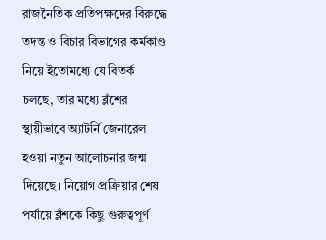রাজনৈতিক প্রতিপক্ষদের বিরুদ্ধে তদন্ত ও বিচার বিভাগের কর্মকাণ্ড নিয়ে ইতোমধ্যে যে বিতর্ক চলছে, তার মধ্যে ব্লঁশের স্থায়ীভাবে অ্যাটর্নি জেনারেল হওয়া নতুন আলোচনার জন্ম দিয়েছে। নিয়োগ প্রক্রিয়ার শেষ পর্যায়ে ব্লঁশকে কিছু গুরুত্বপূর্ণ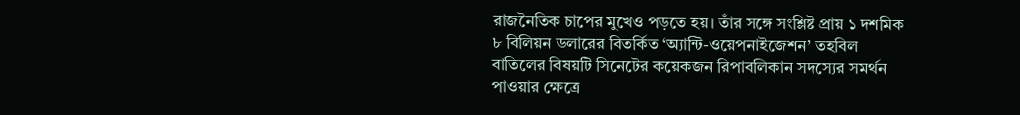রাজনৈতিক চাপের মুখেও পড়তে হয়। তাঁর সঙ্গে সংশ্লিষ্ট প্রায় ১ দশমিক ৮ বিলিয়ন ডলারের বিতর্কিত ‘অ্যান্টি-ওয়েপনাইজেশন’ তহবিল বাতিলের বিষয়টি সিনেটের কয়েকজন রিপাবলিকান সদস্যের সমর্থন পাওয়ার ক্ষেত্রে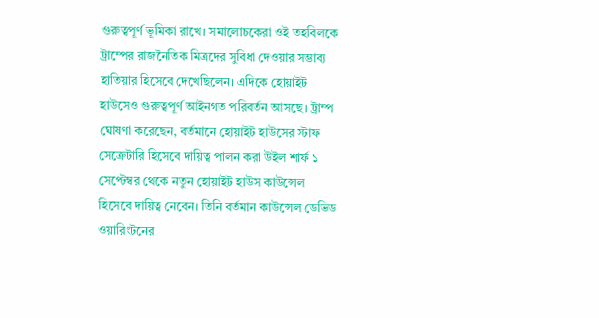গুরুত্বপূর্ণ ভূমিকা রাখে। সমালোচকেরা ওই তহবিলকে ট্রাম্পের রাজনৈতিক মিত্রদের সুবিধা দেওয়ার সম্ভাব্য হাতিয়ার হিসেবে দেখেছিলেন। এদিকে হোয়াইট হাউসেও গুরুত্বপূর্ণ আইনগত পরিবর্তন আসছে। ট্রাম্প ঘোষণা করেছেন, বর্তমানে হোয়াইট হাউসের স্টাফ সেক্রেটারি হিসেবে দায়িত্ব পালন করা উইল শার্ফ ১ সেপ্টেম্বর থেকে নতুন হোয়াইট হাউস কাউন্সেল হিসেবে দায়িত্ব নেবেন। তিনি বর্তমান কাউন্সেল ডেভিড ওয়ারিংটনের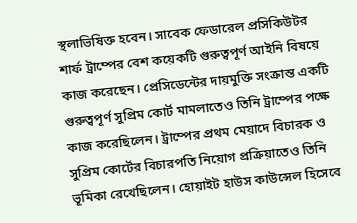স্থলাভিষিক্ত হবেন। সাবেক ফেডারেল প্রসিকিউটর শার্ফ ট্রাম্পের বেশ কয়েকটি গুরুত্বপূর্ণ আইনি বিষয়ে কাজ করেছেন। প্রেসিডেন্টের দায়মুক্তি সংক্রান্ত একটি গুরুত্বপূর্ণ সুপ্রিম কোর্ট মামলাতেও তিনি ট্রাম্পের পক্ষে কাজ করেছিলেন। ট্রাম্পের প্রথম মেয়াদে বিচারক ও সুপ্রিম কোর্টের বিচারপতি নিয়োগ প্রক্রিয়াতেও তিনি ভূমিকা রেখেছিলেন। হোয়াইট হাউস কাউন্সেল হিসেবে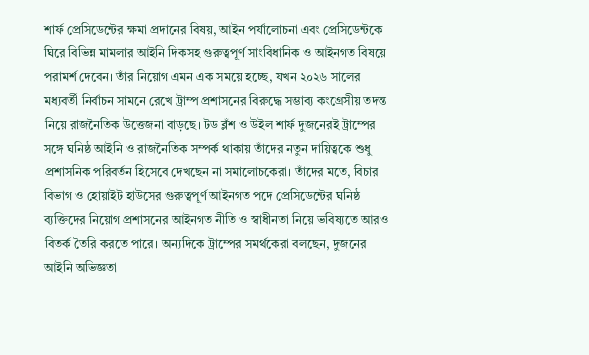শার্ফ প্রেসিডেন্টের ক্ষমা প্রদানের বিষয়, আইন পর্যালোচনা এবং প্রেসিডেন্টকে ঘিরে বিভিন্ন মামলার আইনি দিকসহ গুরুত্বপূর্ণ সাংবিধানিক ও আইনগত বিষয়ে পরামর্শ দেবেন। তাঁর নিয়োগ এমন এক সময়ে হচ্ছে, যখন ২০২৬ সালের মধ্যবর্তী নির্বাচন সামনে রেখে ট্রাম্প প্রশাসনের বিরুদ্ধে সম্ভাব্য কংগ্রেসীয় তদন্ত নিয়ে রাজনৈতিক উত্তেজনা বাড়ছে। টড ব্লঁশ ও উইল শার্ফ দুজনেরই ট্রাম্পের সঙ্গে ঘনিষ্ঠ আইনি ও রাজনৈতিক সম্পর্ক থাকায় তাঁদের নতুন দায়িত্বকে শুধু প্রশাসনিক পরিবর্তন হিসেবে দেখছেন না সমালোচকেরা। তাঁদের মতে, বিচার বিভাগ ও হোয়াইট হাউসের গুরুত্বপূর্ণ আইনগত পদে প্রেসিডেন্টের ঘনিষ্ঠ ব্যক্তিদের নিয়োগ প্রশাসনের আইনগত নীতি ও স্বাধীনতা নিয়ে ভবিষ্যতে আরও বিতর্ক তৈরি করতে পারে। অন্যদিকে ট্রাম্পের সমর্থকেরা বলছেন, দুজনের আইনি অভিজ্ঞতা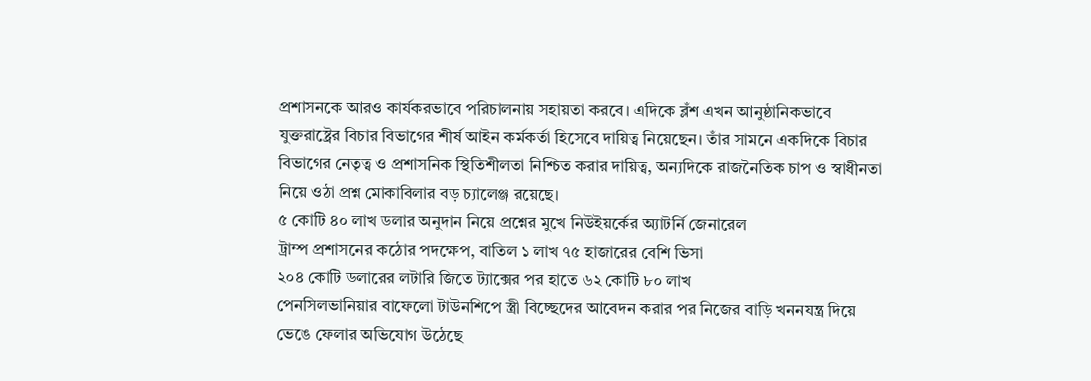প্রশাসনকে আরও কার্যকরভাবে পরিচালনায় সহায়তা করবে। এদিকে ব্লঁশ এখন আনুষ্ঠানিকভাবে যুক্তরাষ্ট্রের বিচার বিভাগের শীর্ষ আইন কর্মকর্তা হিসেবে দায়িত্ব নিয়েছেন। তাঁর সামনে একদিকে বিচার বিভাগের নেতৃত্ব ও প্রশাসনিক স্থিতিশীলতা নিশ্চিত করার দায়িত্ব, অন্যদিকে রাজনৈতিক চাপ ও স্বাধীনতা নিয়ে ওঠা প্রশ্ন মোকাবিলার বড় চ্যালেঞ্জ রয়েছে।
৫ কোটি ৪০ লাখ ডলার অনুদান নিয়ে প্রশ্নের মুখে নিউইয়র্কের অ্যাটর্নি জেনারেল
ট্রাম্প প্রশাসনের কঠোর পদক্ষেপ, বাতিল ১ লাখ ৭৫ হাজারের বেশি ভিসা
২০৪ কোটি ডলারের লটারি জিতে ট্যাক্সের পর হাতে ৬২ কোটি ৮০ লাখ
পেনসিলভানিয়ার বাফেলো টাউনশিপে স্ত্রী বিচ্ছেদের আবেদন করার পর নিজের বাড়ি খননযন্ত্র দিয়ে ভেঙে ফেলার অভিযোগ উঠেছে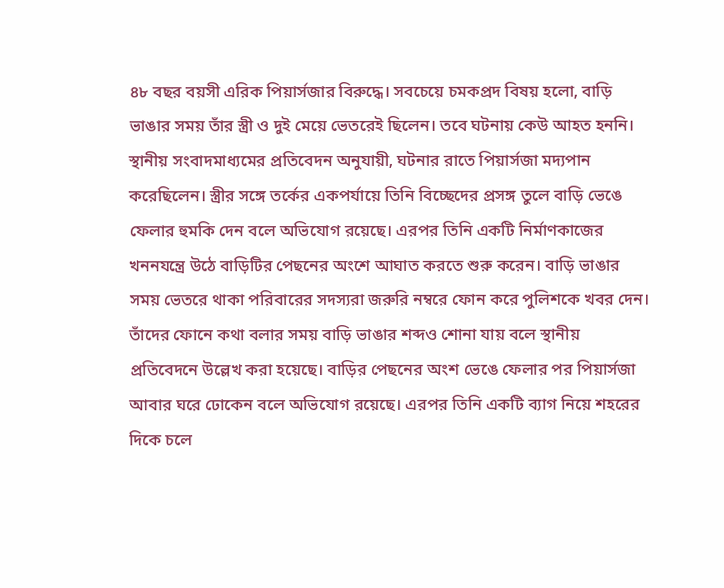৪৮ বছর বয়সী এরিক পিয়ার্সজার বিরুদ্ধে। সবচেয়ে চমকপ্রদ বিষয় হলো, বাড়ি ভাঙার সময় তাঁর স্ত্রী ও দুই মেয়ে ভেতরেই ছিলেন। তবে ঘটনায় কেউ আহত হননি। স্থানীয় সংবাদমাধ্যমের প্রতিবেদন অনুযায়ী, ঘটনার রাতে পিয়ার্সজা মদ্যপান করেছিলেন। স্ত্রীর সঙ্গে তর্কের একপর্যায়ে তিনি বিচ্ছেদের প্রসঙ্গ তুলে বাড়ি ভেঙে ফেলার হুমকি দেন বলে অভিযোগ রয়েছে। এরপর তিনি একটি নির্মাণকাজের খননযন্ত্রে উঠে বাড়িটির পেছনের অংশে আঘাত করতে শুরু করেন। বাড়ি ভাঙার সময় ভেতরে থাকা পরিবারের সদস্যরা জরুরি নম্বরে ফোন করে পুলিশকে খবর দেন। তাঁদের ফোনে কথা বলার সময় বাড়ি ভাঙার শব্দও শোনা যায় বলে স্থানীয় প্রতিবেদনে উল্লেখ করা হয়েছে। বাড়ির পেছনের অংশ ভেঙে ফেলার পর পিয়ার্সজা আবার ঘরে ঢোকেন বলে অভিযোগ রয়েছে। এরপর তিনি একটি ব্যাগ নিয়ে শহরের দিকে চলে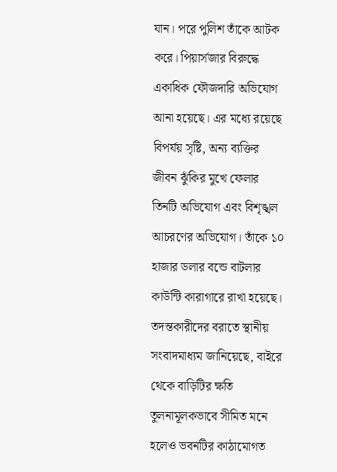যান। পরে পুলিশ তাঁকে আটক করে। পিয়ার্সজার বিরুদ্ধে একাধিক ফৌজদারি অভিযোগ আনা হয়েছে। এর মধ্যে রয়েছে বিপর্যয় সৃষ্টি, অন্য ব্যক্তির জীবন ঝুঁকির মুখে ফেলার তিনটি অভিযোগ এবং বিশৃঙ্খল আচরণের অভিযোগ। তাঁকে ১০ হাজার ডলার বন্ডে বাটলার কাউন্টি কারাগারে রাখা হয়েছে। তদন্তকারীদের বরাতে স্থানীয় সংবাদমাধ্যম জানিয়েছে, বাইরে থেকে বাড়িটির ক্ষতি তুলনামূলকভাবে সীমিত মনে হলেও ভবনটির কাঠামোগত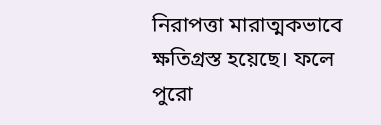নিরাপত্তা মারাত্মকভাবে ক্ষতিগ্রস্ত হয়েছে। ফলে পুরো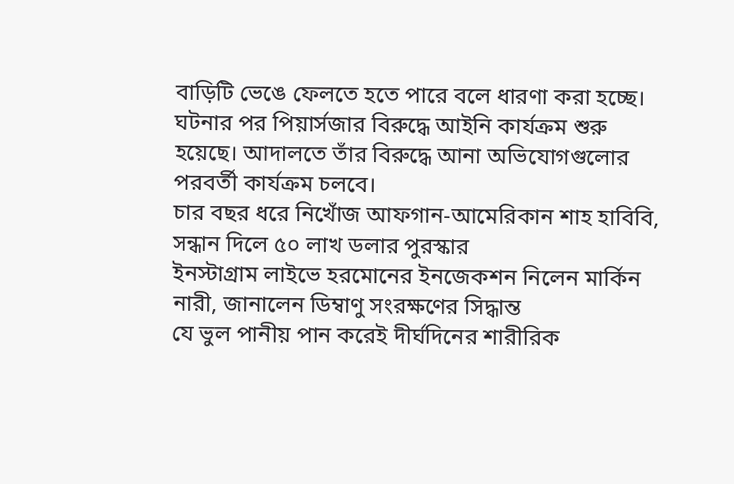বাড়িটি ভেঙে ফেলতে হতে পারে বলে ধারণা করা হচ্ছে। ঘটনার পর পিয়ার্সজার বিরুদ্ধে আইনি কার্যক্রম শুরু হয়েছে। আদালতে তাঁর বিরুদ্ধে আনা অভিযোগগুলোর পরবর্তী কার্যক্রম চলবে।
চার বছর ধরে নিখোঁজ আফগান-আমেরিকান শাহ হাবিবি, সন্ধান দিলে ৫০ লাখ ডলার পুরস্কার
ইনস্টাগ্রাম লাইভে হরমোনের ইনজেকশন নিলেন মার্কিন নারী, জানালেন ডিম্বাণু সংরক্ষণের সিদ্ধান্ত
যে ভুল পানীয় পান করেই দীর্ঘদিনের শারীরিক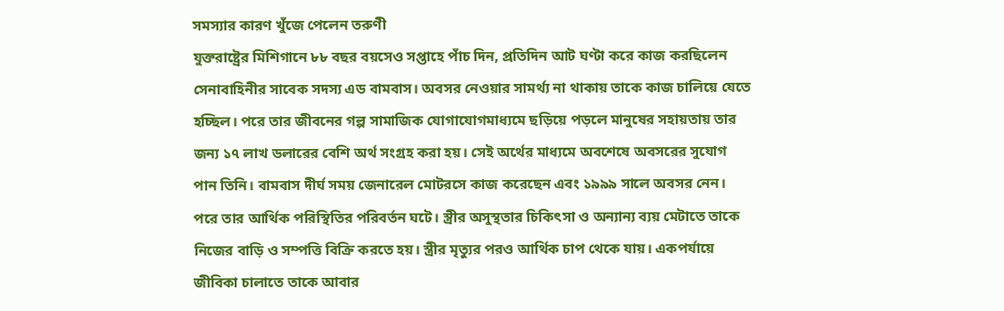সমস্যার কারণ খুঁজে পেলেন তরুণী
যুক্তরাষ্ট্রের মিশিগানে ৮৮ বছর বয়সেও সপ্তাহে পাঁচ দিন, প্রতিদিন আট ঘণ্টা করে কাজ করছিলেন সেনাবাহিনীর সাবেক সদস্য এড বামবাস। অবসর নেওয়ার সামর্থ্য না থাকায় তাকে কাজ চালিয়ে যেতে হচ্ছিল। পরে তার জীবনের গল্প সামাজিক যোগাযোগমাধ্যমে ছড়িয়ে পড়লে মানুষের সহায়তায় তার জন্য ১৭ লাখ ডলারের বেশি অর্থ সংগ্রহ করা হয়। সেই অর্থের মাধ্যমে অবশেষে অবসরের সুযোগ পান তিনি। বামবাস দীর্ঘ সময় জেনারেল মোটরসে কাজ করেছেন এবং ১৯৯৯ সালে অবসর নেন। পরে তার আর্থিক পরিস্থিতির পরিবর্তন ঘটে। স্ত্রীর অসুস্থতার চিকিৎসা ও অন্যান্য ব্যয় মেটাতে তাকে নিজের বাড়ি ও সম্পত্তি বিক্রি করতে হয়। স্ত্রীর মৃত্যুর পরও আর্থিক চাপ থেকে যায়। একপর্যায়ে জীবিকা চালাতে তাকে আবার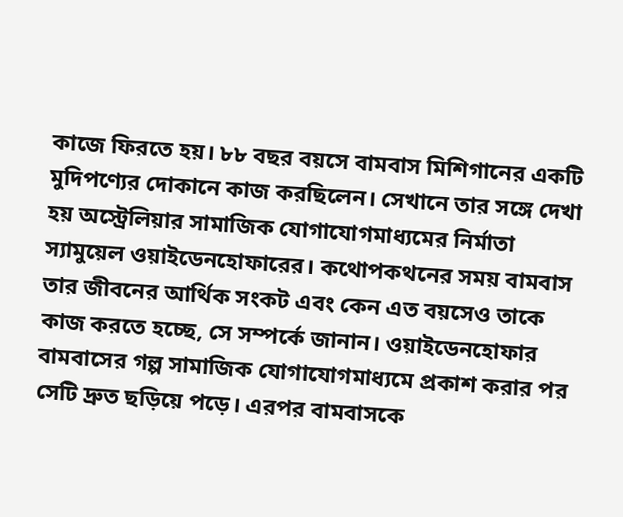কাজে ফিরতে হয়। ৮৮ বছর বয়সে বামবাস মিশিগানের একটি মুদিপণ্যের দোকানে কাজ করছিলেন। সেখানে তার সঙ্গে দেখা হয় অস্ট্রেলিয়ার সামাজিক যোগাযোগমাধ্যমের নির্মাতা স্যামুয়েল ওয়াইডেনহোফারের। কথোপকথনের সময় বামবাস তার জীবনের আর্থিক সংকট এবং কেন এত বয়সেও তাকে কাজ করতে হচ্ছে, সে সম্পর্কে জানান। ওয়াইডেনহোফার বামবাসের গল্প সামাজিক যোগাযোগমাধ্যমে প্রকাশ করার পর সেটি দ্রুত ছড়িয়ে পড়ে। এরপর বামবাসকে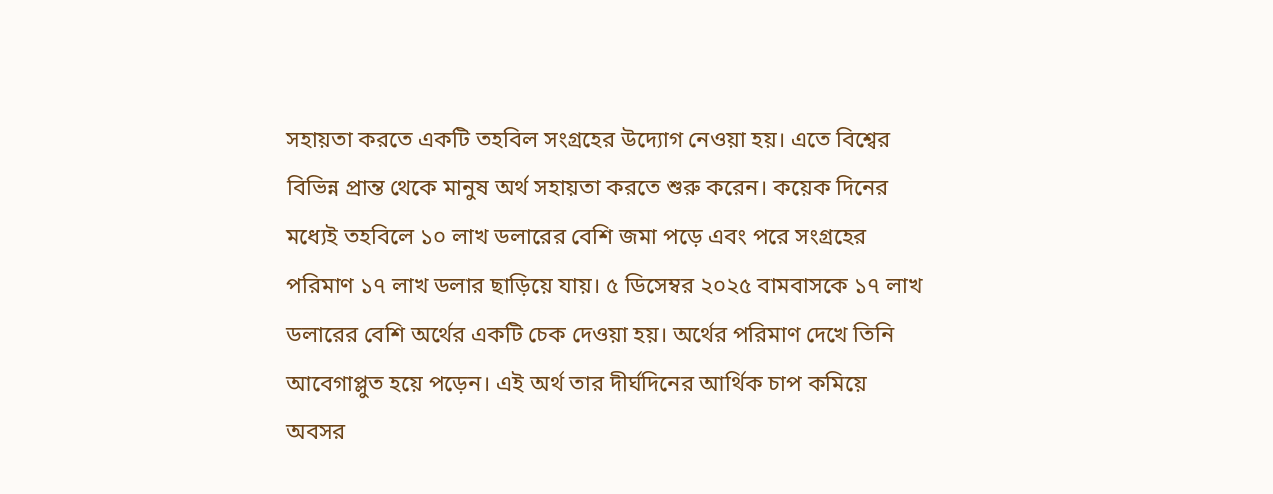সহায়তা করতে একটি তহবিল সংগ্রহের উদ্যোগ নেওয়া হয়। এতে বিশ্বের বিভিন্ন প্রান্ত থেকে মানুষ অর্থ সহায়তা করতে শুরু করেন। কয়েক দিনের মধ্যেই তহবিলে ১০ লাখ ডলারের বেশি জমা পড়ে এবং পরে সংগ্রহের পরিমাণ ১৭ লাখ ডলার ছাড়িয়ে যায়। ৫ ডিসেম্বর ২০২৫ বামবাসকে ১৭ লাখ ডলারের বেশি অর্থের একটি চেক দেওয়া হয়। অর্থের পরিমাণ দেখে তিনি আবেগাপ্লুত হয়ে পড়েন। এই অর্থ তার দীর্ঘদিনের আর্থিক চাপ কমিয়ে অবসর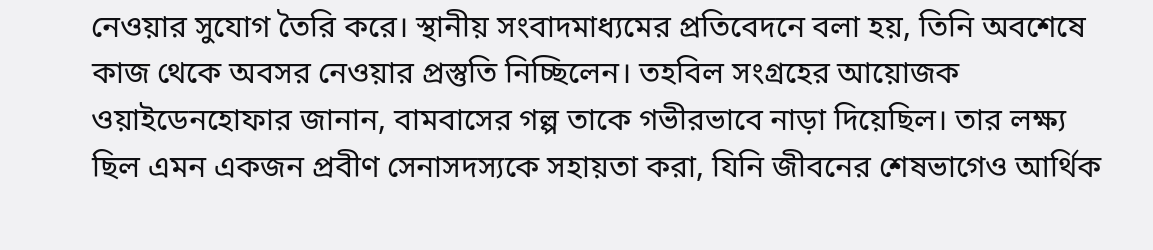নেওয়ার সুযোগ তৈরি করে। স্থানীয় সংবাদমাধ্যমের প্রতিবেদনে বলা হয়, তিনি অবশেষে কাজ থেকে অবসর নেওয়ার প্রস্তুতি নিচ্ছিলেন। তহবিল সংগ্রহের আয়োজক ওয়াইডেনহোফার জানান, বামবাসের গল্প তাকে গভীরভাবে নাড়া দিয়েছিল। তার লক্ষ্য ছিল এমন একজন প্রবীণ সেনাসদস্যকে সহায়তা করা, যিনি জীবনের শেষভাগেও আর্থিক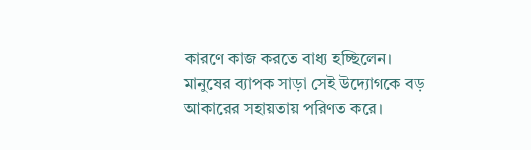কারণে কাজ করতে বাধ্য হচ্ছিলেন। মানুষের ব্যাপক সাড়া সেই উদ্যোগকে বড় আকারের সহায়তায় পরিণত করে।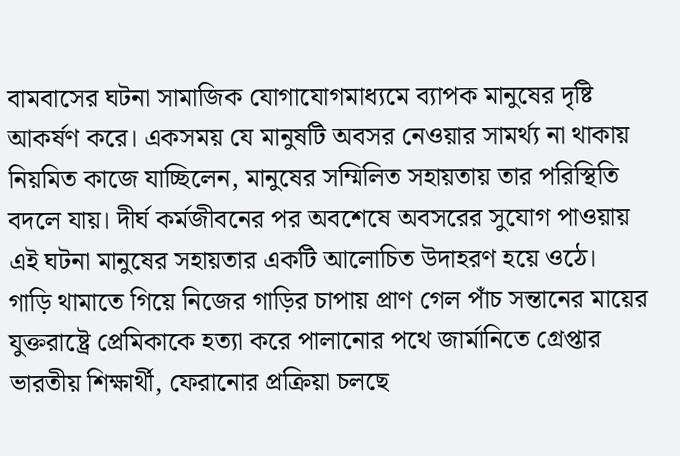বামবাসের ঘটনা সামাজিক যোগাযোগমাধ্যমে ব্যাপক মানুষের দৃষ্টি আকর্ষণ করে। একসময় যে মানুষটি অবসর নেওয়ার সামর্থ্য না থাকায় নিয়মিত কাজে যাচ্ছিলেন, মানুষের সম্মিলিত সহায়তায় তার পরিস্থিতি বদলে যায়। দীর্ঘ কর্মজীবনের পর অবশেষে অবসরের সুযোগ পাওয়ায় এই ঘটনা মানুষের সহায়তার একটি আলোচিত উদাহরণ হয়ে ওঠে।
গাড়ি থামাতে গিয়ে নিজের গাড়ির চাপায় প্রাণ গেল পাঁচ সন্তানের মায়ের
যুক্তরাষ্ট্রে প্রেমিকাকে হত্যা করে পালানোর পথে জার্মানিতে গ্রেপ্তার ভারতীয় শিক্ষার্থী, ফেরানোর প্রক্রিয়া চলছে